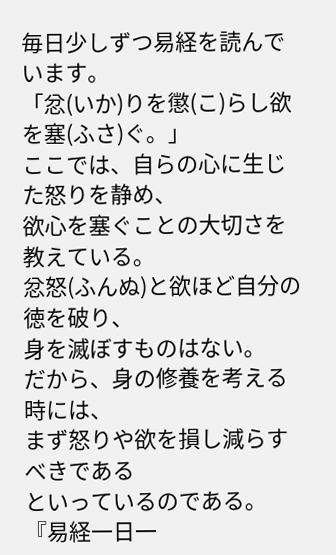毎日少しずつ易経を読んでいます。
「忿(いか)りを懲(こ)らし欲を塞(ふさ)ぐ。」
ここでは、自らの心に生じた怒りを静め、
欲心を塞ぐことの大切さを教えている。
忿怒(ふんぬ)と欲ほど自分の徳を破り、
身を滅ぼすものはない。
だから、身の修養を考える時には、
まず怒りや欲を損し減らすべきである
といっているのである。
『易経一日一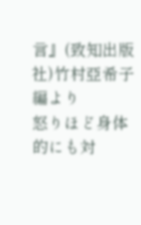言』(致知出版社)竹村亞希子編より
怒りほど身体的にも対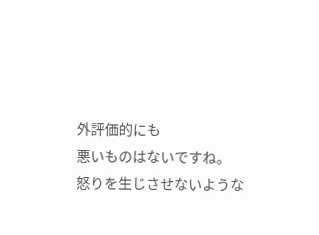外評価的にも
悪いものはないですね。
怒りを生じさせないような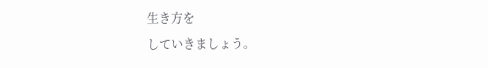生き方を
していきましょう。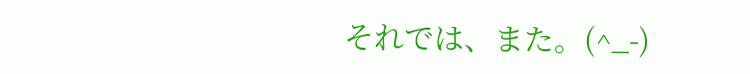それでは、また。(^_-)